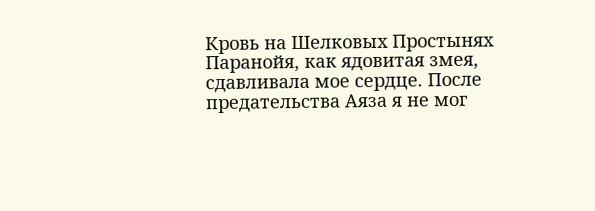Кровь на Шелковых Простынях
Паранойя, как ядовитая змея, сдавливала мое сердце. После предательства Аяза я не мог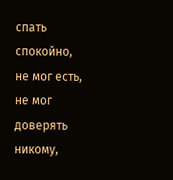спать спокойно, не мог есть, не мог доверять никому,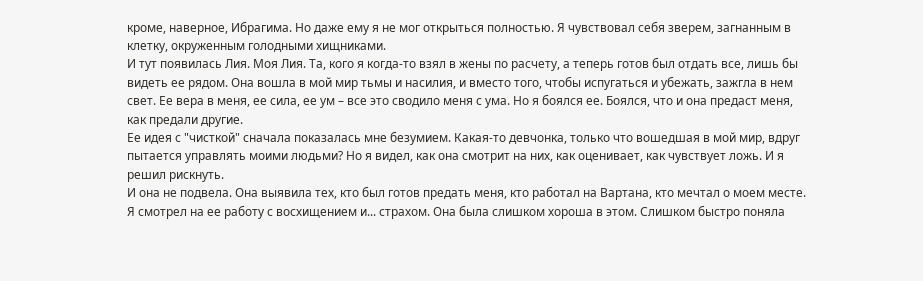кроме, наверное, Ибрагима. Но даже ему я не мог открыться полностью. Я чувствовал себя зверем, загнанным в клетку, окруженным голодными хищниками.
И тут появилась Лия. Моя Лия. Та, кого я когда-то взял в жены по расчету, а теперь готов был отдать все, лишь бы видеть ее рядом. Она вошла в мой мир тьмы и насилия, и вместо того, чтобы испугаться и убежать, зажгла в нем свет. Ее вера в меня, ее сила, ее ум – все это сводило меня с ума. Но я боялся ее. Боялся, что и она предаст меня, как предали другие.
Ее идея с "чисткой" сначала показалась мне безумием. Какая-то девчонка, только что вошедшая в мой мир, вдруг пытается управлять моими людьми? Но я видел, как она смотрит на них, как оценивает, как чувствует ложь. И я решил рискнуть.
И она не подвела. Она выявила тех, кто был готов предать меня, кто работал на Вартана, кто мечтал о моем месте. Я смотрел на ее работу с восхищением и... страхом. Она была слишком хороша в этом. Слишком быстро поняла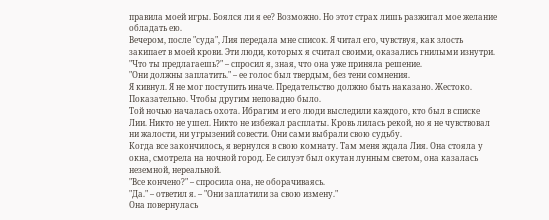правила моей игры. Боялся ли я ее? Возможно. Но этот страх лишь разжигал мое желание обладать ею.
Вечером, после "суда", Лия передала мне список. Я читал его, чувствуя, как злость закипает в моей крови. Эти люди, которых я считал своими, оказались гнилыми изнутри.
"Что ты предлагаешь?" – спросил я, зная, что она уже приняла решение.
"Они должны заплатить." – ее голос был твердым, без тени сомнения.
Я кивнул. Я не мог поступить иначе. Предательство должно быть наказано. Жестоко. Показательно. Чтобы другим неповадно было.
Той ночью началась охота. Ибрагим и его люди выследили каждого, кто был в списке Лии. Никто не ушел. Никто не избежал расплаты. Кровь лилась рекой, но я не чувствовал ни жалости, ни угрызений совести. Они сами выбрали свою судьбу.
Когда все закончилось, я вернулся в свою комнату. Там меня ждала Лия. Она стояла у окна, смотрела на ночной город. Ее силуэт был окутан лунным светом, она казалась неземной, нереальной.
"Все кончено?" – спросила она, не оборачиваясь.
"Да." – ответил я. – "Они заплатили за свою измену."
Она повернулась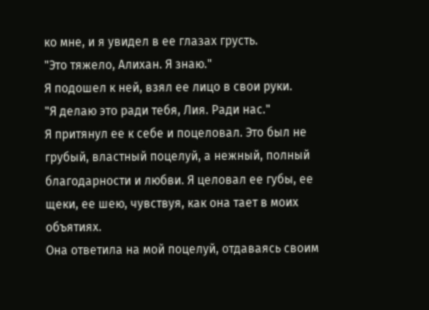ко мне, и я увидел в ее глазах грусть.
"Это тяжело, Алихан. Я знаю."
Я подошел к ней, взял ее лицо в свои руки.
"Я делаю это ради тебя, Лия. Ради нас."
Я притянул ее к себе и поцеловал. Это был не грубый, властный поцелуй, а нежный, полный благодарности и любви. Я целовал ее губы, ее щеки, ее шею, чувствуя, как она тает в моих объятиях.
Она ответила на мой поцелуй, отдаваясь своим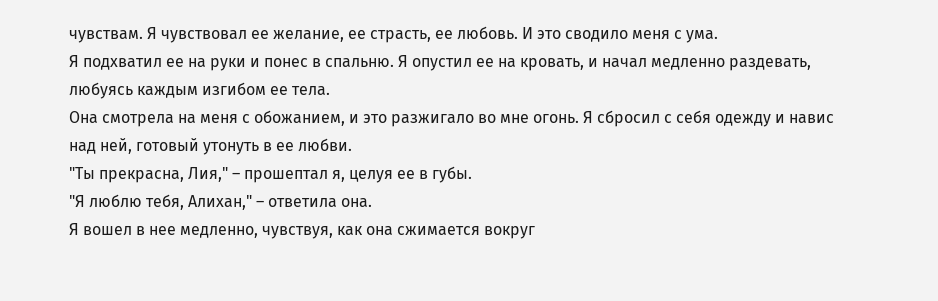чувствам. Я чувствовал ее желание, ее страсть, ее любовь. И это сводило меня с ума.
Я подхватил ее на руки и понес в спальню. Я опустил ее на кровать, и начал медленно раздевать, любуясь каждым изгибом ее тела.
Она смотрела на меня с обожанием, и это разжигало во мне огонь. Я сбросил с себя одежду и навис над ней, готовый утонуть в ее любви.
"Ты прекрасна, Лия," – прошептал я, целуя ее в губы.
"Я люблю тебя, Алихан," – ответила она.
Я вошел в нее медленно, чувствуя, как она сжимается вокруг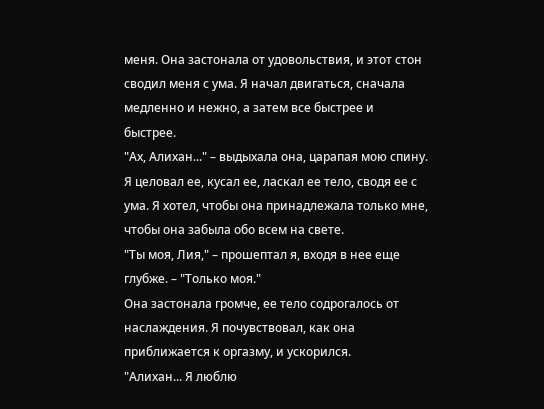меня. Она застонала от удовольствия, и этот стон сводил меня с ума. Я начал двигаться, сначала медленно и нежно, а затем все быстрее и быстрее.
"Ах, Алихан..." – выдыхала она, царапая мою спину.
Я целовал ее, кусал ее, ласкал ее тело, сводя ее с ума. Я хотел, чтобы она принадлежала только мне, чтобы она забыла обо всем на свете.
"Ты моя, Лия," – прошептал я, входя в нее еще глубже. – "Только моя."
Она застонала громче, ее тело содрогалось от наслаждения. Я почувствовал, как она приближается к оргазму, и ускорился.
"Алихан... Я люблю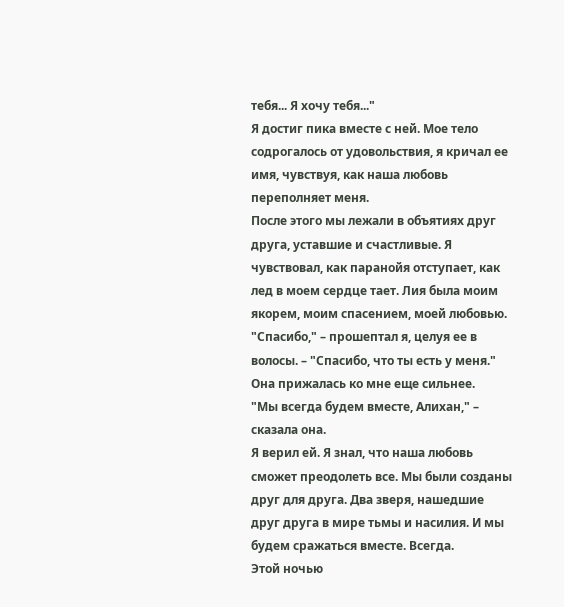тебя... Я хочу тебя..."
Я достиг пика вместе с ней. Мое тело содрогалось от удовольствия, я кричал ее имя, чувствуя, как наша любовь переполняет меня.
После этого мы лежали в объятиях друг друга, уставшие и счастливые. Я чувствовал, как паранойя отступает, как лед в моем сердце тает. Лия была моим якорем, моим спасением, моей любовью.
"Спасибо," – прошептал я, целуя ее в волосы. – "Спасибо, что ты есть у меня."
Она прижалась ко мне еще сильнее.
"Мы всегда будем вместе, Алихан," – сказала она.
Я верил ей. Я знал, что наша любовь сможет преодолеть все. Мы были созданы друг для друга. Два зверя, нашедшие друг друга в мире тьмы и насилия. И мы будем сражаться вместе. Всегда.
Этой ночью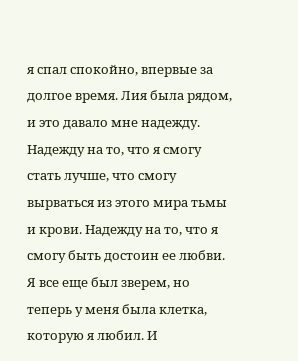я спал спокойно, впервые за долгое время. Лия была рядом, и это давало мне надежду. Надежду на то, что я смогу стать лучше, что смогу вырваться из этого мира тьмы и крови. Надежду на то, что я смогу быть достоин ее любви.
Я все еще был зверем, но теперь у меня была клетка, которую я любил. И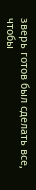зверь готов был сделать все, чтобы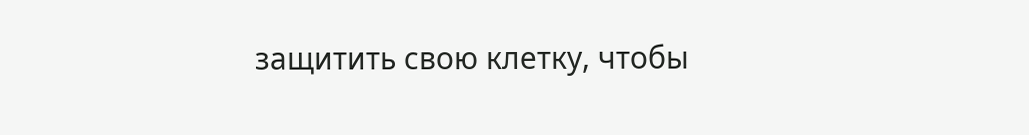защитить свою клетку, чтобы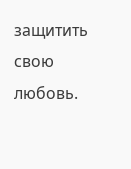защитить свою любовь.